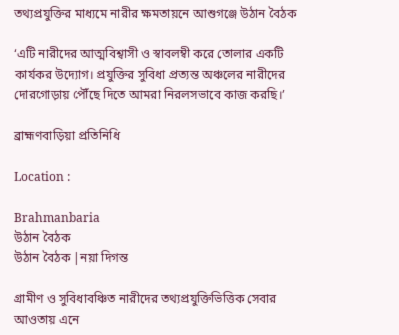তথ্যপ্রযুক্তির মাধ্যমে নারীর ক্ষমতায়নে আশুগঞ্জে উঠান বৈঠক

‘এটি নারীদের আত্মবিশ্বাসী ও স্বাবলম্বী করে তোলার একটি কার্যকর উদ্যোগ। প্রযুক্তির সুবিধা প্রত্যন্ত অঞ্চলের নারীদের দোরগোড়ায় পৌঁছে দিতে আমরা নিরলসভাবে কাজ করছি।’

ব্রাহ্মণবাড়িয়া প্রতিনিধি

Location :

Brahmanbaria
উঠান বৈঠক
উঠান বৈঠক |নয়া দিগন্ত

গ্রামীণ ও সুবিধাবঞ্চিত নারীদের তথ্যপ্রযুক্তিভিত্তিক সেবার আওতায় এনে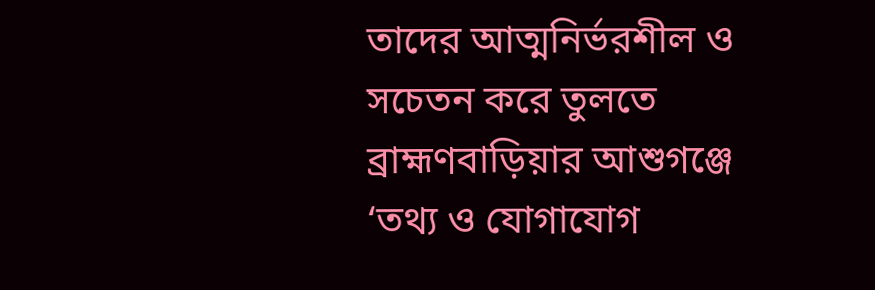তাদের আত্মনির্ভরশীল ও সচেতন করে তুলতে ব্রাহ্মণবাড়িয়ার আশুগঞ্জে ‘তথ্য ও যোগাযোগ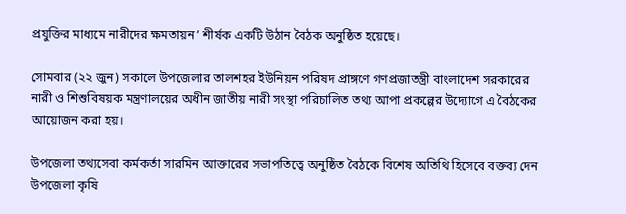প্রযুক্তির মাধ্যমে নারীদের ক্ষমতায়ন’ শীর্ষক একটি উঠান বৈঠক অনুষ্ঠিত হয়েছে।

সোমবার (২২ জুন) সকালে উপজেলার তালশহর ইউনিয়ন পরিষদ প্রাঙ্গণে গণপ্রজাতন্ত্রী বাংলাদেশ সরকারের নারী ও শিশুবিষয়ক মন্ত্রণালয়ের অধীন জাতীয় নারী সংস্থা পরিচালিত তথ্য আপা প্রকল্পের উদ্যোগে এ বৈঠকের আয়োজন করা হয়।

উপজেলা তথ্যসেবা কর্মকর্তা সারমিন আক্তারের সভাপতিত্বে অনুষ্ঠিত বৈঠকে বিশেষ অতিথি হিসেবে বক্তব্য দেন উপজেলা কৃষি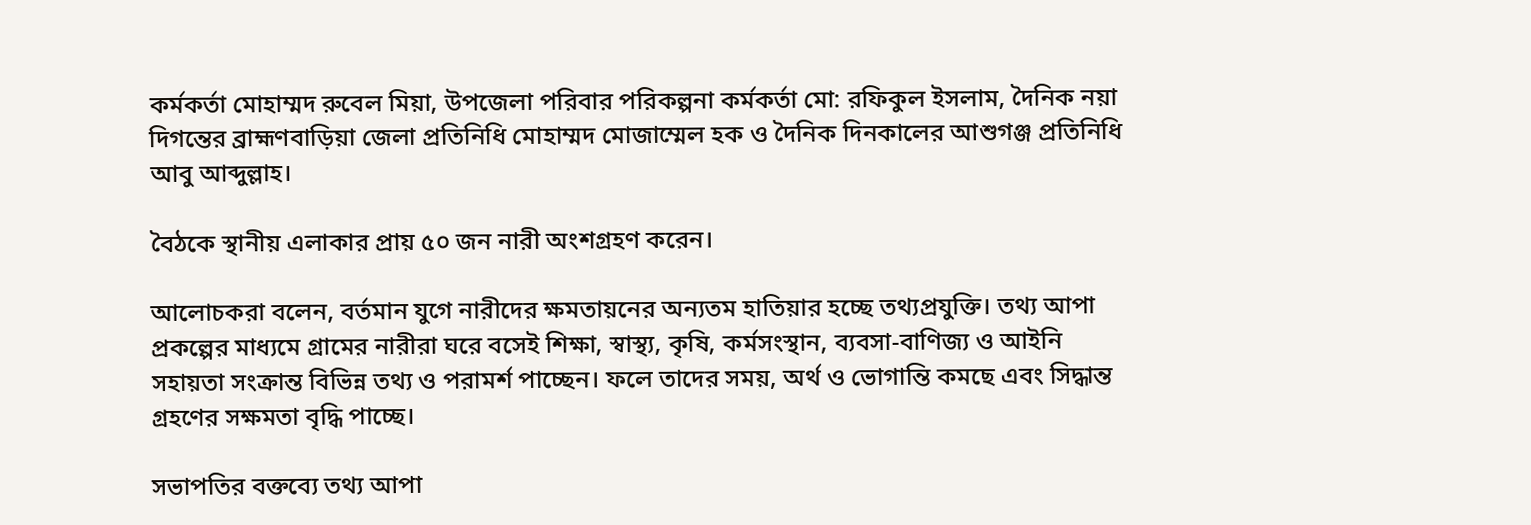কর্মকর্তা মোহাম্মদ রুবেল মিয়া, উপজেলা পরিবার পরিকল্পনা কর্মকর্তা মো: রফিকুল ইসলাম, দৈনিক নয়া দিগন্তের ব্রাহ্মণবাড়িয়া জেলা প্রতিনিধি মোহাম্মদ মোজাম্মেল হক ও দৈনিক দিনকালের আশুগঞ্জ প্রতিনিধি আবু আব্দুল্লাহ।

বৈঠকে স্থানীয় এলাকার প্রায় ৫০ জন নারী অংশগ্রহণ করেন।

আলোচকরা বলেন, বর্তমান যুগে নারীদের ক্ষমতায়নের অন্যতম হাতিয়ার হচ্ছে তথ্যপ্রযুক্তি। তথ্য আপা প্রকল্পের মাধ্যমে গ্রামের নারীরা ঘরে বসেই শিক্ষা, স্বাস্থ্য, কৃষি, কর্মসংস্থান, ব্যবসা-বাণিজ্য ও আইনি সহায়তা সংক্রান্ত বিভিন্ন তথ্য ও পরামর্শ পাচ্ছেন। ফলে তাদের সময়, অর্থ ও ভোগান্তি কমছে এবং সিদ্ধান্ত গ্রহণের সক্ষমতা বৃদ্ধি পাচ্ছে।

সভাপতির বক্তব্যে তথ্য আপা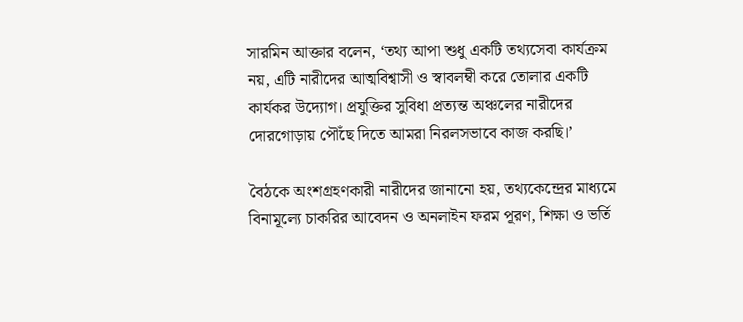সারমিন আক্তার বলেন, ‘তথ্য আপা শুধু একটি তথ্যসেবা কার্যক্রম নয়, এটি নারীদের আত্মবিশ্বাসী ও স্বাবলম্বী করে তোলার একটি কার্যকর উদ্যোগ। প্রযুক্তির সুবিধা প্রত্যন্ত অঞ্চলের নারীদের দোরগোড়ায় পৌঁছে দিতে আমরা নিরলসভাবে কাজ করছি।’

বৈঠকে অংশগ্রহণকারী নারীদের জানানো হয়, তথ্যকেন্দ্রের মাধ্যমে বিনামূল্যে চাকরির আবেদন ও অনলাইন ফরম পূরণ, শিক্ষা ও ভর্তি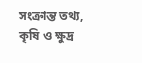সংক্রান্ত তথ্য, কৃষি ও ক্ষুদ্র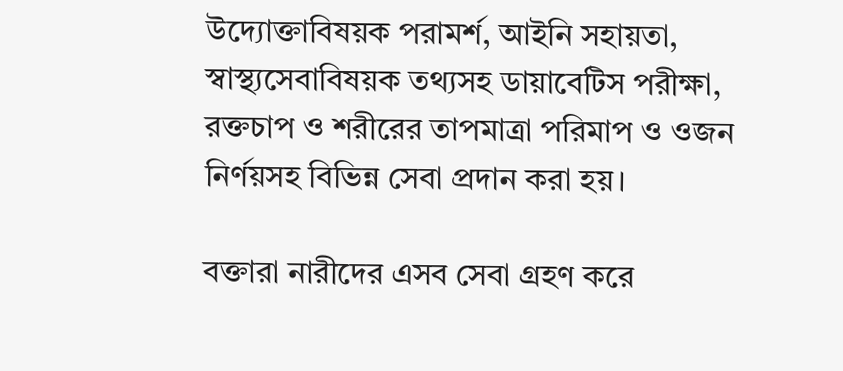উদ্যোক্তাবিষয়ক পরামর্শ, আইনি সহায়তা, স্বাস্থ্যসেবাবিষয়ক তথ্যসহ ডায়াবেটিস পরীক্ষা, রক্তচাপ ও শরীরের তাপমাত্রা পরিমাপ ও ওজন নির্ণয়সহ বিভিন্ন সেবা প্রদান করা হয়।

বক্তারা নারীদের এসব সেবা গ্রহণ করে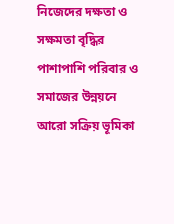নিজেদের দক্ষতা ও সক্ষমতা বৃদ্ধির পাশাপাশি পরিবার ও সমাজের উন্নয়নে আরো সক্রিয় ভূমিকা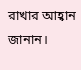রাখার আহ্বান জানান।